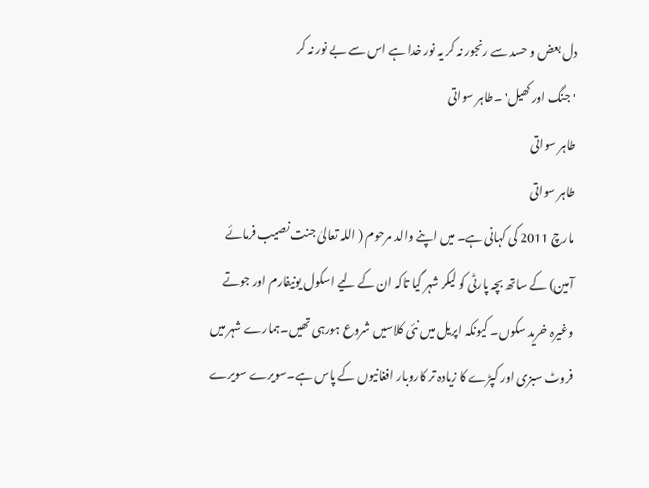دل بعض و حسد سے رنجور نہ کر یہ نور خدا ہے اس سے بے نور نہ کر
' جنگ اور کھیل' ۔طاہر سواتی
طاہر سواتی
طاہر سواتی
مارچ 2011 کی کہانی ہے۔ میں اپنے والد مرحوم ( اللہ تعالیٰ جنت نصیب فرمائے آمین) کے ساتھ بچہ پارٹی کو لیکر شہر گیا تاکہ ان کے لیے اسکول یونیفارم اور جوتے وغیرہ خرید سکوں۔ کیونکہ اپریل میں نئی کلاسیں شروع ہورہی تھیں۔ہمارے شہر میں فروٹ سبزی اور کپڑے کا زیادہ تر کاروبار افغانیوں کے پاس ہے۔سویرے سویرے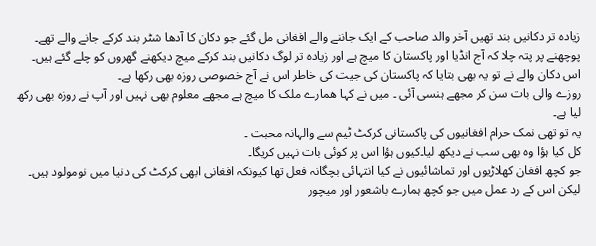زیادہ تر دکانیں بند تھیں آخر والد صاحب کے ایک جاننے والے افغانی مل گئے جو دکان کا آدھا شٹر بند کرکے جانے والے تھے۔ پوچھنے پر پتہ چلا کہ آج انڈیا اور پاکستان کا میچ ہے اور زیادہ تر لوگ دکانیں بند کرکے میچ دیکھنے گھروں کو چلے گئے ہیں۔
اس دکان والے نے تو یہ بھی بتایا کہ پاکستان کی جیت کی خاطر اس نے آج خصوصی روزہ بھی رکھا ہے۔
روزے والی بات سن کر مجھے ہنسی آئی ۔ میں نے کہا ھمارے ملک کا میچ ہے مجھے معلوم بھی نہیں اور آپ نے روزہ بھی رکھ لیا ہے۔
یہ تو تھی نمک حرام افغانیوں کی پاکستانی کرکٹ ٹیم سے والہانہ محبت ۔
کل کیا ہؤا وہ بھی سب نے دیکھ لیا۔کیوں ہؤا اس پر کوئی بات نہیں کریگا۔
جو کچھ افغان کھلاڑیوں اور تماشائیوں نے کیا انتہائی بچگانہ فعل تھا کیونکہ افغانی ابھی کرکٹ کی دنیا میں نومولود ہیں۔
لیکن اس کے رد عمل میں جو کچھ ہمارے باشعور اور میچور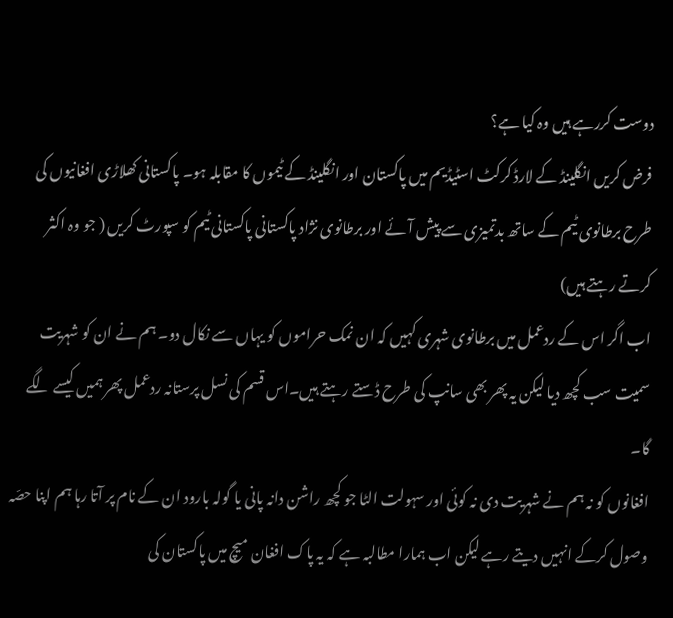دوست کررہے ہیں وہ کیا ہے؟
فرض کریں انگلینڈ کے لارڈ کرکٹ اسٹیڈیم میں پاکستان اور انگلینڈ کے ٹیموں کا مقابلہ ہو۔ پاکستانی کھلاڑی افغانیوں کی طرح برطانوی ٹیم کے ساتھ بدتمیزی سے پیش آئے اور برطانوی نژاد پاکستانی پاکستانی ٹیم کو سپورٹ کریں ( جو وہ اکثر کرتے رہتے ہیں)
اب اگر اس کے ردعمل میں برطانوی شہری کہیں کہ ان نمک حراموں کو یہاں سے نکال دو۔ ہم نے ان کو شہریت سمیت سب کچھ دیا لیکن یہ پھر بھی سانپ کی طرح ڈستے رہتے ہیں۔اس قسم کی نسل پرستانہ ردعمل پھر ہمیں کیسے لگے گا۔
افغانوں کو نہ ہم نے شہریت دی نہ کوئی اور سہولت الٹا جو کچھ راشن دانہ پانی یا گولہ بارود ان کے نام پر آتا رہا ہم اپنا حصّہ وصول کرکے انہیں دیتے رہے لیکن اب ہمارا مطالبہ ہے کہ یہ پاک افغان میچ میں پاکستان کی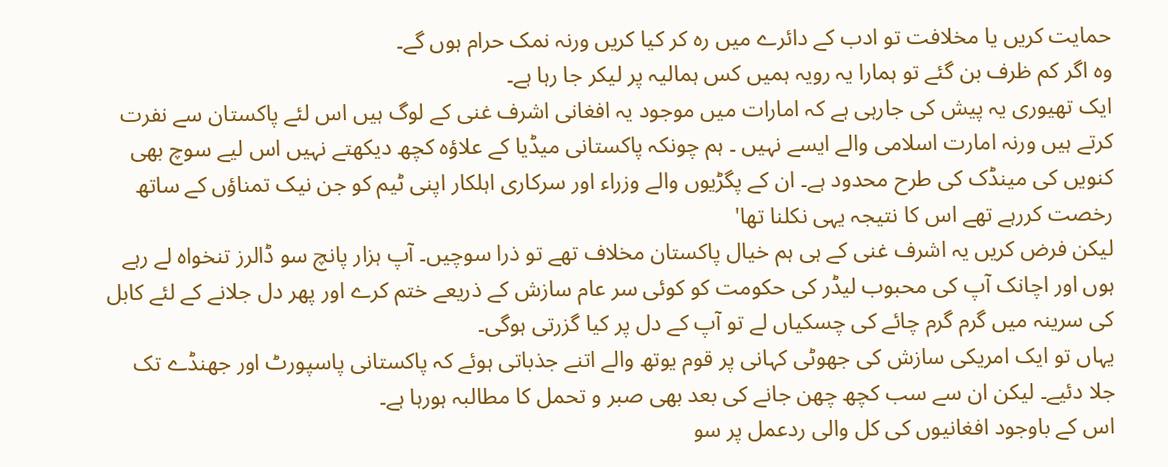حمایت کریں یا مخلافت تو ادب کے دائرے میں رہ کر کیا کریں ورنہ نمک حرام ہوں گے۔
وہ اگر کم ظرف بن گئے تو ہمارا یہ رویہ ہمیں کس ہمالیہ پر لیکر جا رہا ہے۔
ایک تھیوری یہ پیش کی جارہی ہے کہ امارات میں موجود یہ افغانی اشرف غنی کے لوگ ہیں اس لئے پاکستان سے نفرت کرتے ہیں ورنہ امارت اسلامی والے ایسے نہیں ۔ ہم چونکہ پاکستانی میڈیا کے علاؤہ کچھ دیکھتے نہیں اس لیے سوچ بھی کنویں کی مینڈک کی طرح محدود ہے۔ ان کے پگڑیوں والے وزراء اور سرکاری اہلکار اپنی ٹیم کو جن نیک تمناؤں کے ساتھ رخصت کررہے تھے اس کا نتیجہ یہی نکلنا تھا'
لیکن فرض کریں یہ اشرف غنی کے ہی ہم خیال پاکستان مخلاف تھے تو ذرا سوچیں۔ آپ ہزار پانچ سو ڈالرز تنخواہ لے رہے ہوں اور اچانک آپ کی محبوب لیڈر کی حکومت کو کوئی سر عام سازش کے ذریعے ختم کرے اور پھر دل جلانے کے لئے کابل کی سرینہ میں گرم گرم چائے کی چسکیاں لے تو آپ کے دل پر کیا گزرتی ہوگی۔
یہاں تو ایک امریکی سازش کی جھوٹی کہانی پر قوم یوتھ والے اتنے جذباتی ہوئے کہ پاکستانی پاسپورٹ اور جھنڈے تک جلا دئیے۔ لیکن ان سے سب کچھ چھن جانے کی بعد بھی صبر و تحمل کا مطالبہ ہورہا ہے۔
اس کے باوجود افغانیوں کی کل والی ردعمل پر سو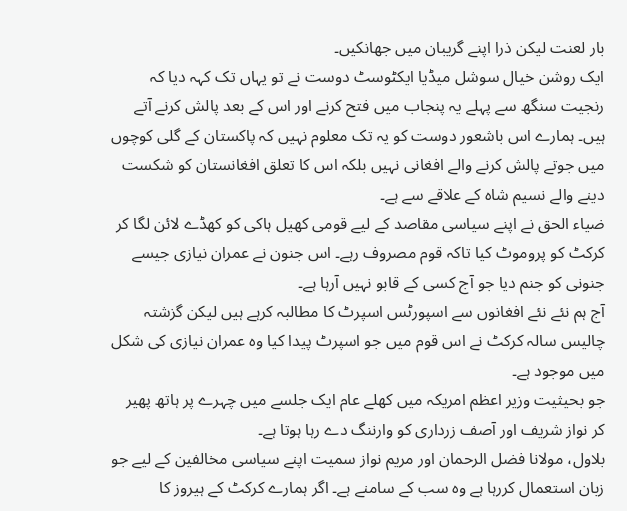بار لعنت لیکن ذرا اپنے گریبان میں جھانکیں۔
ایک روشن خیال سوشل میڈیا ایکٹوسٹ دوست نے تو یہاں تک کہہ دیا کہ رنجیت سنگھ سے پہلے یہ پنجاب میں فتح کرنے اور اس کے بعد پالش کرنے آتے ہیں۔ ہمارے اس باشعور دوست کو یہ تک معلوم نہیں کہ پاکستان کے گلی کوچوں میں جوتے پالش کرنے والے افغانی نہیں بلکہ اس کا تعلق افغانستان کو شکست دینے والے نسیم شاہ کے علاقے سے ہے۔
ضیاء الحق نے اپنے سیاسی مقاصد کے لیے قومی کھیل ہاکی کو کھڈے لائن لگا کر کرکٹ کو پروموٹ کیا تاکہ قوم مصروف رہے۔ اس جنون نے عمران نیازی جیسے جنونی کو جنم دیا جو آج کسی کے قابو نہیں آرہا ہے۔
آج ہم نئے نئے افغانوں سے اسپورٹس اسپرٹ کا مطالبہ کرہے ہیں لیکن گزشتہ چالیس سالہ کرکٹ نے اس قوم میں جو اسپرٹ پیدا کیا وہ عمران نیازی کی شکل میں موجود ہے۔
جو بحیثیت وزیر اعظم امریکہ میں کھلے عام ایک جلسے میں چہرے پر ہاتھ پھیر کر نواز شریف اور آصف زرداری کو وارننگ دے رہا ہوتا ہے۔
بلاول، مولانا فضل الرحمان اور مریم نواز سمیت اپنے سیاسی مخالفین کے لیے جو زبان استعمال کررہا ہے وہ سب کے سامنے ہے۔ اگر ہمارے کرکٹ کے ہیروز کا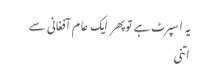یہ اسپرٹ ہے تو پھر ایک عام آفغانی سے اتنی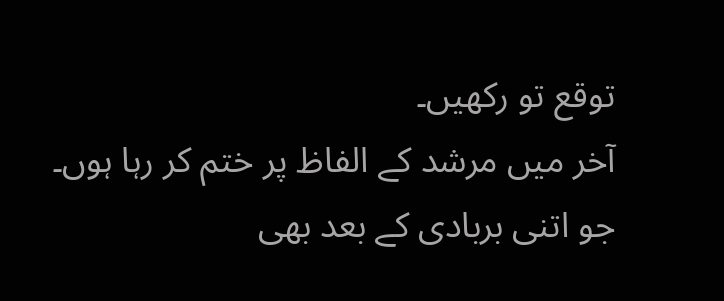توقع تو رکھیں۔
آخر میں مرشد کے الفاظ پر ختم کر رہا ہوں۔
جو اتنی بربادی کے بعد بھی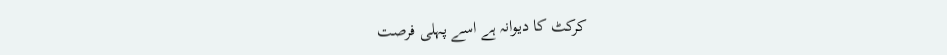کرکٹ کا دیوانہ ہے اسے پہلی فرصت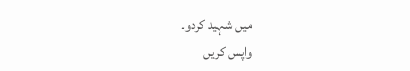میں شہید کردو۔
واپس کریں